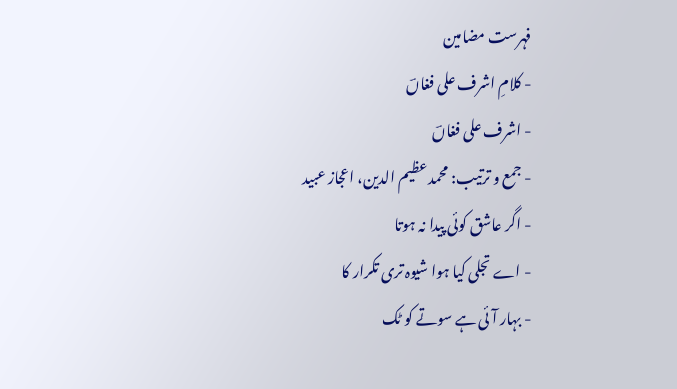فہرست مضامین
- کلامِ اشرف علی فغاںؔ
- اشرف علی فغاںؔ
- جمع و ترتیب: محمد عظیم الدین، اعجاز عبید
- اگر عاشق کوئی پیدا نہ ہوتا
- اے تجلی کیا ہوا شیوہ تری تکرار کا
- بہار آئی ہے سوتے کو ٹک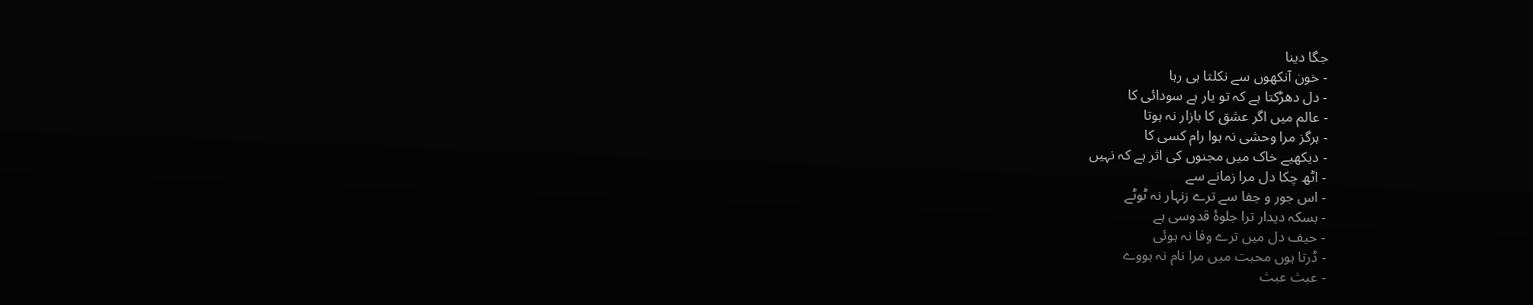جگا دینا
- خون آنکھوں سے نکلتا ہی رہا
- دل دھڑکتا ہے کہ تو یار ہے سودائی کا
- عالم میں اگر عشق کا بازار نہ ہوتا
- ہرگز مرا وحشی نہ ہوا رام کسی کا
- دیکھیے خاک میں مجنوں کی اثر ہے کہ نہیں
- اٹھ چکا دل مرا زمانے سے
- اس جور و جفا سے ترے زنہار نہ ٹوٹے
- بسکہ دیدار ترا جلوۂ قدوسی ہے
- حیف دل میں ترے وفا نہ ہوئی
- ڈرتا ہوں محبت میں مرا نام نہ ہووے
- عبث عبث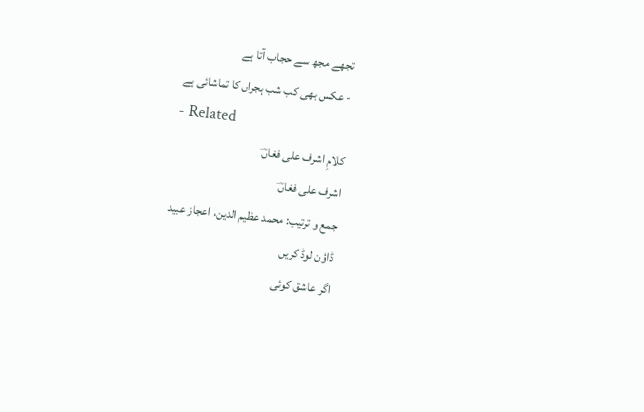تجھے مجھ سے حجاب آتا ہے
- عکس بھی کب شب ہجراں کا تماشائی ہے
- Related
کلامِ اشرف علی فغاںؔ
اشرف علی فغاںؔ
جمع و ترتیب: محمد عظیم الدین، اعجاز عبید
ڈاؤن لوڈ کریں
اگر عاشق کوئی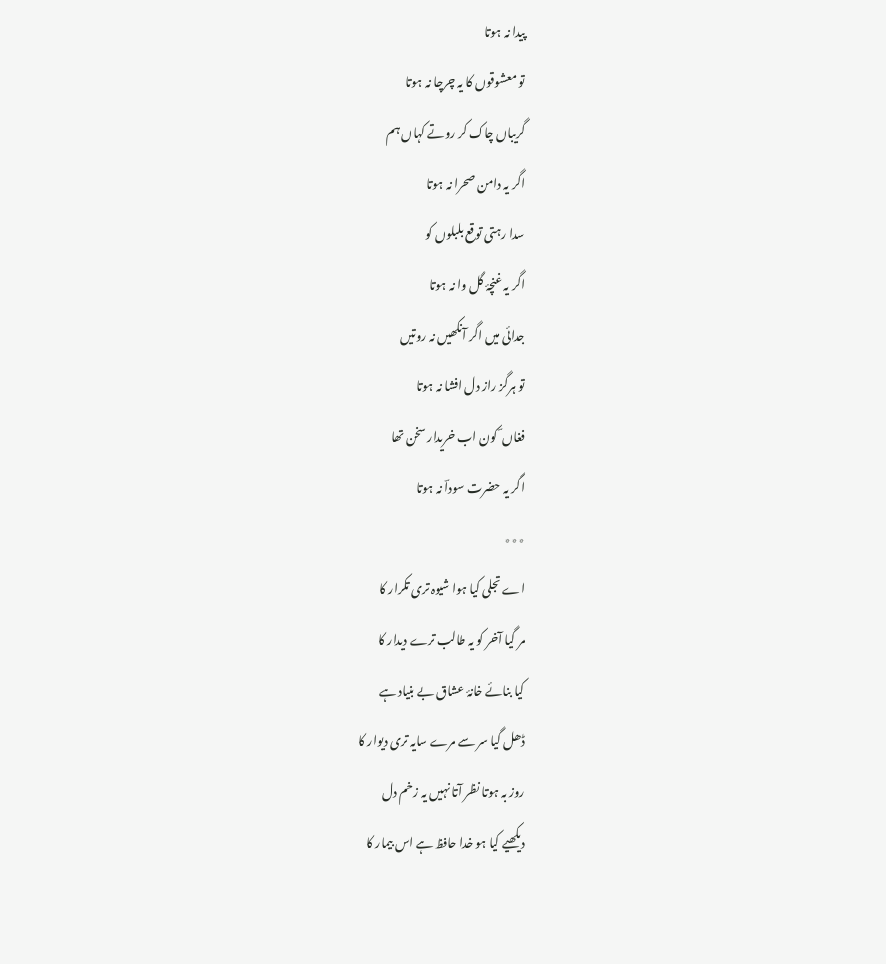پیدا نہ ہوتا
تو معشوقوں کا یہ چرچا نہ ہوتا
گریباں چاک کر روتے کہاں ہم
اگر یہ دامن صحرا نہ ہوتا
سدا رہتی توقع بلبلوں کو
اگر یہ غنچۂ گل وا نہ ہوتا
جدائی میں اگر آنکھیں نہ روتیں
تو ہرگز راز دل افشا نہ ہوتا
فغاں ؔ کون اب خریدار سخن تھا
اگر یہ حضرت سوداؔ نہ ہوتا
٭٭٭
اے تجلی کیا ہوا شیوہ تری تکرار کا
مر گیا آخر کو یہ طالب ترے دیدار کا
کیا بنائے خانۂ عشاق بے بنیاد ہے
ڈھل گیا سر سے مرے سایہ تری دیوار کا
روز بہ ہوتا نظر آتا نہیں یہ زخم دل
دیکھیے کیا ہو خدا حافظ ہے اس بیمار کا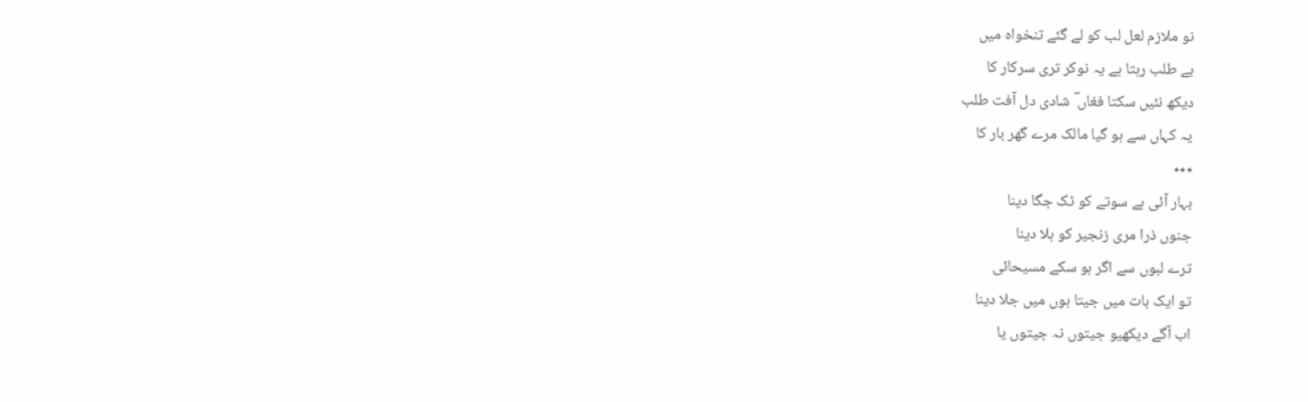نو ملازم لعل لب کو لے گئے تنخواہ میں
بے طلب رہتا ہے یہ نوکر تری سرکار کا
دیکھ نئیں سکتا فغاں ؔ شادی دل آفت طلب
یہ کہاں سے ہو گیا مالک مرے گھر بار کا
٭٭٭
بہار آئی ہے سوتے کو ٹک جگا دینا
جنوں ذرا مری زنجیر کو ہلا دینا
ترے لبوں سے اگر ہو سکے مسیحائی
تو ایک بات میں جیتا ہوں میں جلا دینا
اب آگے دیکھیو جیتوں نہ جیتوں یا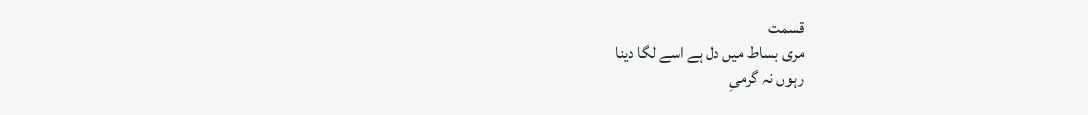قسمت
مری بساط میں دل ہے اسے لگا دینا
رہوں نہ گرمیِ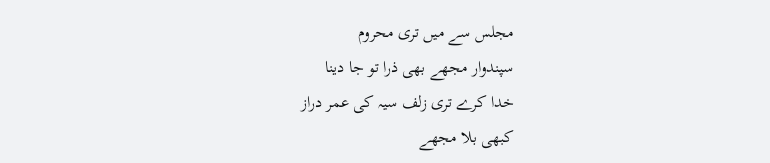مجلس سے میں تری محروم
سپندوار مجھے بھی ذرا تو جا دینا
خدا کرے تری زلف سیہ کی عمر دراز
کبھی بلا مجھے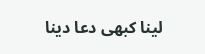لینا کبھی دعا دینا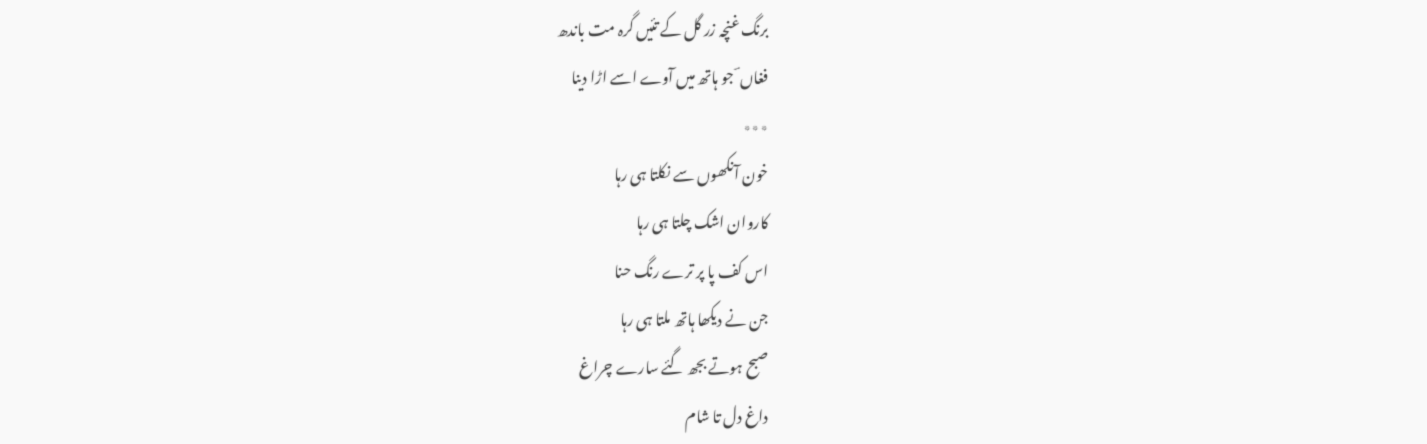برنگ غنچہ زر گل کے تئیں گرہ مت باندھ
فغاں ؔ جو ہاتھ میں آوے اسے اڑا دینا
٭٭٭
خون آنکھوں سے نکلتا ہی رہا
کاروان اشک چلتا ہی رہا
اس کف پا پر ترے رنگ حنا
جن نے دیکھا ہاتھ ملتا ہی رہا
صبح ہوتے بجھ گئے سارے چراغ
داغ دل تا شام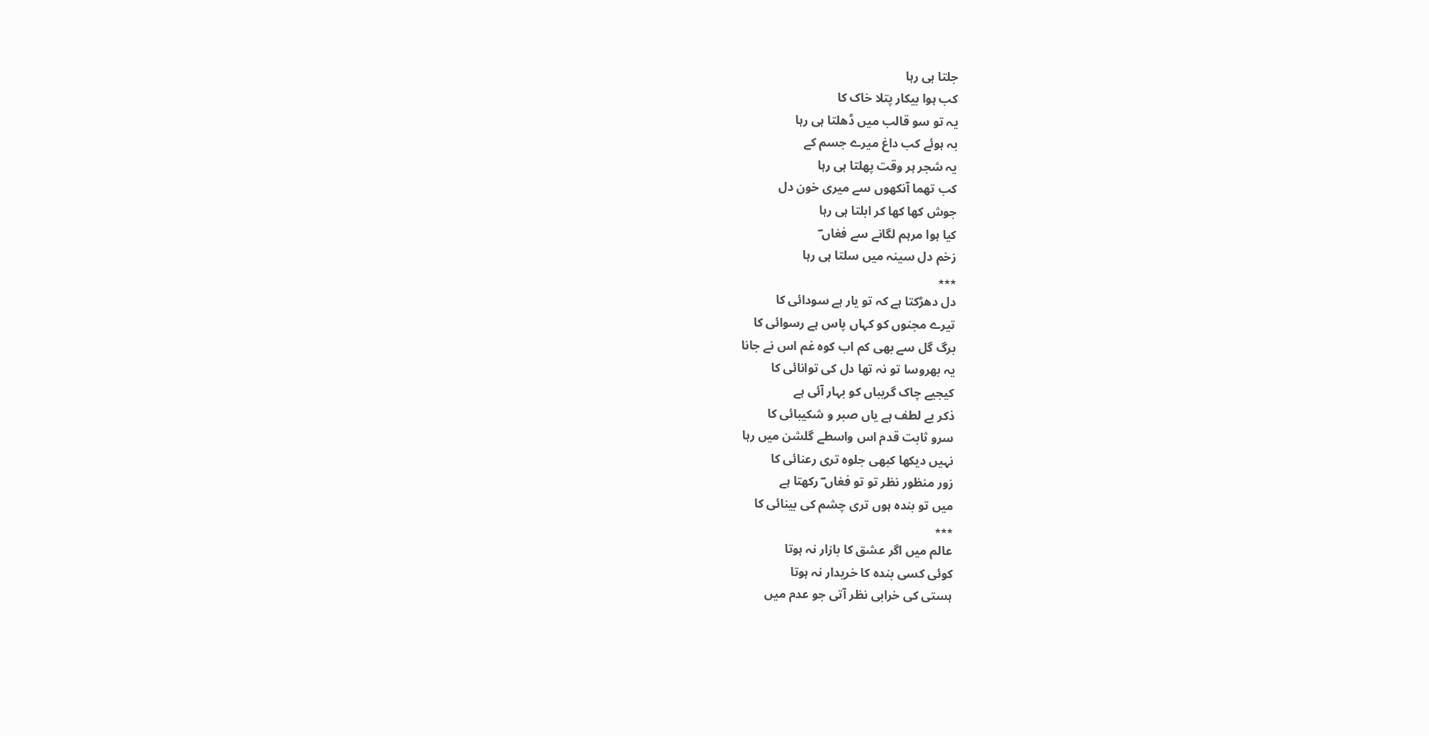جلتا ہی رہا
کب ہوا بیکار پتلا خاک کا
یہ تو سو قالب میں ڈھلتا ہی رہا
بہ ہوئے کب داغ میرے جسم کے
یہ شجر ہر وقت پھلتا ہی رہا
کب تھما آنکھوں سے میری خون دل
جوش کھا کھا کر ابلتا ہی رہا
کیا ہوا مرہم لگانے سے فغاں ؔ
زخم دل سینہ میں سلتا ہی رہا
٭٭٭
دل دھڑکتا ہے کہ تو یار ہے سودائی کا
تیرے مجنوں کو کہاں پاس ہے رسوائی کا
برگ گل سے بھی کم اب کوہ غم اس نے جانا
یہ بھروسا تو نہ تھا دل کی توانائی کا
کیجیے چاک گریباں کو بہار آئی ہے
ذکر بے لطف ہے یاں صبر و شکیبائی کا
سرو ثابت قدم اس واسطے گلشن میں رہا
نہیں دیکھا کبھی جلوہ تری رعنائی کا
زور منظور نظر تو تو فغاں ؔ رکھتا ہے
میں تو بندہ ہوں تری چشم کی بینائی کا
٭٭٭
عالم میں اگر عشق کا بازار نہ ہوتا
کوئی کسی بندہ کا خریدار نہ ہوتا
ہستی کی خرابی نظر آتی جو عدم میں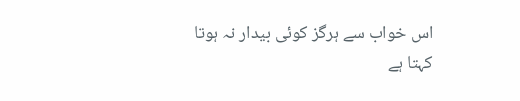اس خواب سے ہرگز کوئی بیدار نہ ہوتا
کہتا ہے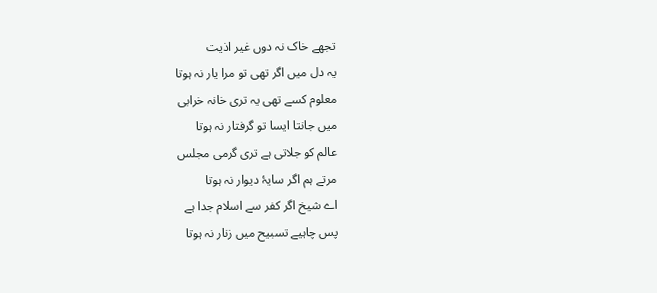تجھے خاک نہ دوں غیر اذیت
یہ دل میں اگر تھی تو مرا یار نہ ہوتا
معلوم کسے تھی یہ تری خانہ خرابی
میں جانتا ایسا تو گرفتار نہ ہوتا
عالم کو جلاتی ہے تری گرمی مجلس
مرتے ہم اگر سایۂ دیوار نہ ہوتا
اے شیخ اگر کفر سے اسلام جدا ہے
پس چاہیے تسبیح میں زنار نہ ہوتا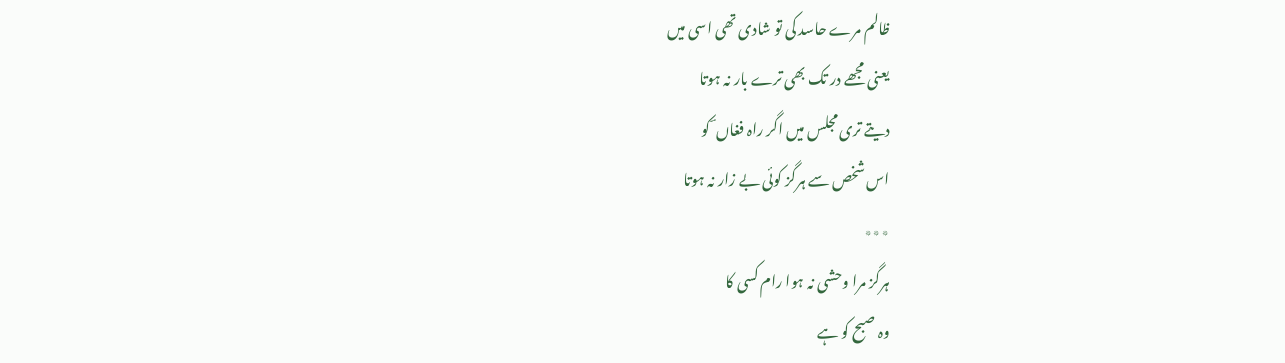ظالم مرے حاسد کی تو شادی تھی اسی میں
یعنی مجھے در تک بھی ترے بار نہ ہوتا
دیتے تری مجلس میں اگر راہ فغاں ؔ کو
اس شخص سے ہرگز کوئی بے زار نہ ہوتا
٭٭٭
ہرگز مرا وحشی نہ ہوا رام کسی کا
وہ صبح کو ہے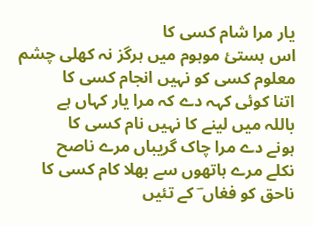یار مرا شام کسی کا
اس ہستئ موہوم میں ہرگز نہ کھلی چشم
معلوم کسی کو نہیں انجام کسی کا
اتنا کوئی کہہ دے کہ مرا یار کہاں ہے
باللہ میں لینے کا نہیں نام کسی کا
ہونے دے مرا چاک گریباں مرے ناصح
نکلے مرے ہاتھوں سے بھلا کام کسی کا
ناحق کو فغاں ؔ کے تئیں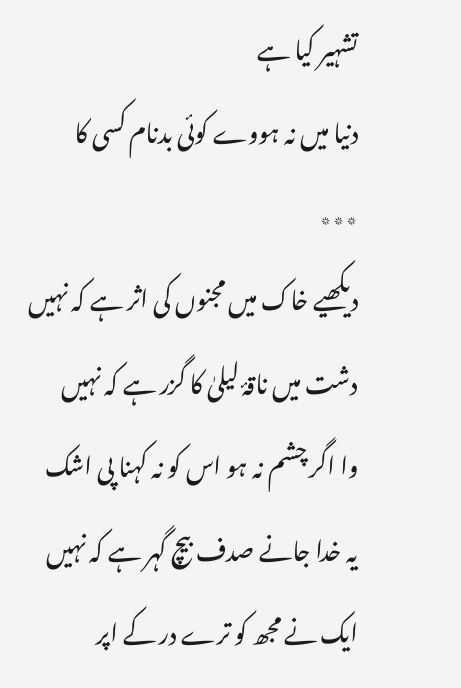تشہیر کیا ہے
دنیا میں نہ ہووے کوئی بدنام کسی کا
٭٭٭
دیکھیے خاک میں مجنوں کی اثر ہے کہ نہیں
دشت میں ناقۂ لیلیٰ کا گزر ہے کہ نہیں
وا اگر چشم نہ ہو اس کو نہ کہنا پی اشک
یہ خدا جانے صدف بیچ گہر ہے کہ نہیں
ایک نے مجھ کو ترے در کے اپر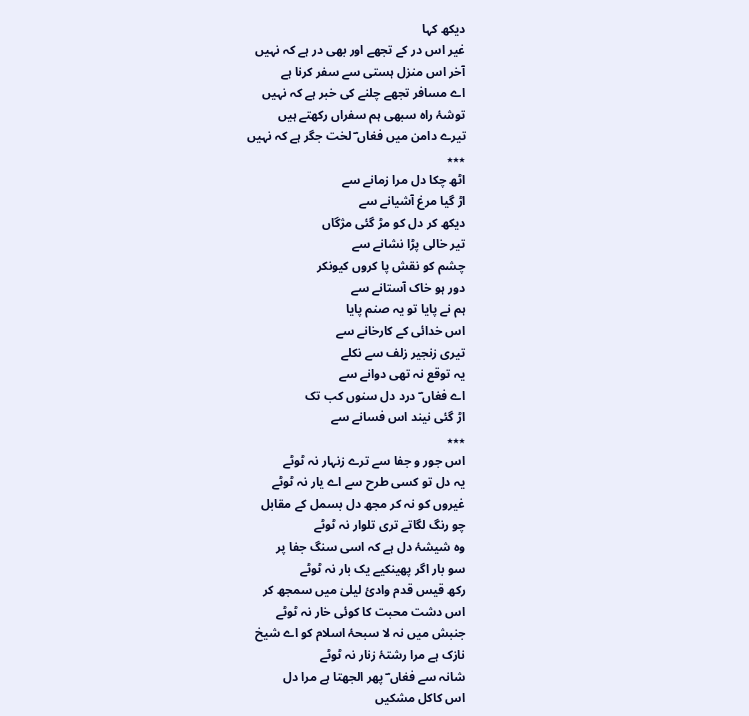دیکھ کہا
غیر اس در کے تجھے اور بھی در ہے کہ نہیں
آخر اس منزل ہستی سے سفر کرنا ہے
اے مسافر تجھے چلنے کی خبر ہے کہ نہیں
توشۂ راہ سبھی ہم سفراں رکھتے ہیں
تیرے دامن میں فغاں ؔ لخت جگر ہے کہ نہیں
٭٭٭
اٹھ چکا دل مرا زمانے سے
اڑ گیا مرغ آشیانے سے
دیکھ کر دل کو مڑ گئی مژگاں
تیر خالی پڑا نشانے سے
چشم کو نقش پا کروں کیونکر
دور ہو خاک آستانے سے
ہم نے پایا تو یہ صنم پایا
اس خدائی کے کارخانے سے
تیری زنجیر زلف سے نکلے
یہ توقع نہ تھی دوانے سے
اے فغاں ؔ درد دل سنوں کب تک
اڑ گئی نیند اس فسانے سے
٭٭٭
اس جور و جفا سے ترے زنہار نہ ٹوٹے
یہ دل تو کسی طرح سے اے یار نہ ٹوٹے
غیروں کو نہ کر مجھ دل بسمل کے مقابل
چو رنگ لگاتے تری تلوار نہ ٹوٹے
وہ شیشۂ دل ہے کہ اسی سنگ جفا پر
سو بار اگر پھینکیے یک بار نہ ٹوٹے
رکھ قیس قدم وادئ لیلیٰ میں سمجھ کر
اس دشت محبت کا کوئی خار نہ ٹوٹے
جنبش میں نہ لا سبحۂ اسلام کو اے شیخ
نازک ہے مرا رشتۂ زنار نہ ٹوٹے
شانہ سے فغاں ؔ پھر الجھتا ہے مرا دل
اس کاکل مشکیں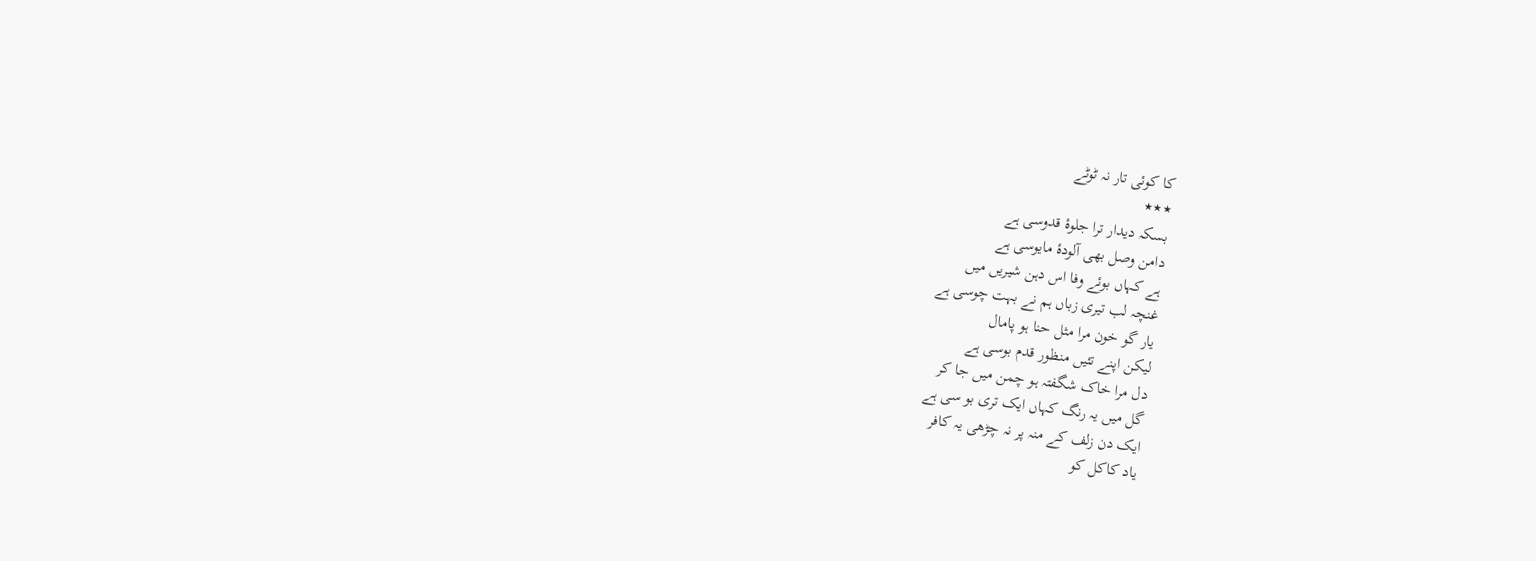کا کوئی تار نہ ٹوٹے
٭٭٭
بسکہ دیدار ترا جلوۂ قدوسی ہے
دامن وصل بھی آلودۂ مایوسی ہے
ہے کہاں بوئے وفا اس دہن شیریں میں
غنچہ لب تیری زباں ہم نے بہت چوسی ہے
یار گو خون مرا مثل حنا ہو پامال
لیکن اپنے تئیں منظور قدم بوسی ہے
دل مرا خاک شگفتہ ہو چمن میں جا کر
گل میں یہ رنگ کہاں ایک تری بو سی ہے
ایک دن زلف کے منہ پر نہ چڑھی یہ کافر
یاد کاکل کو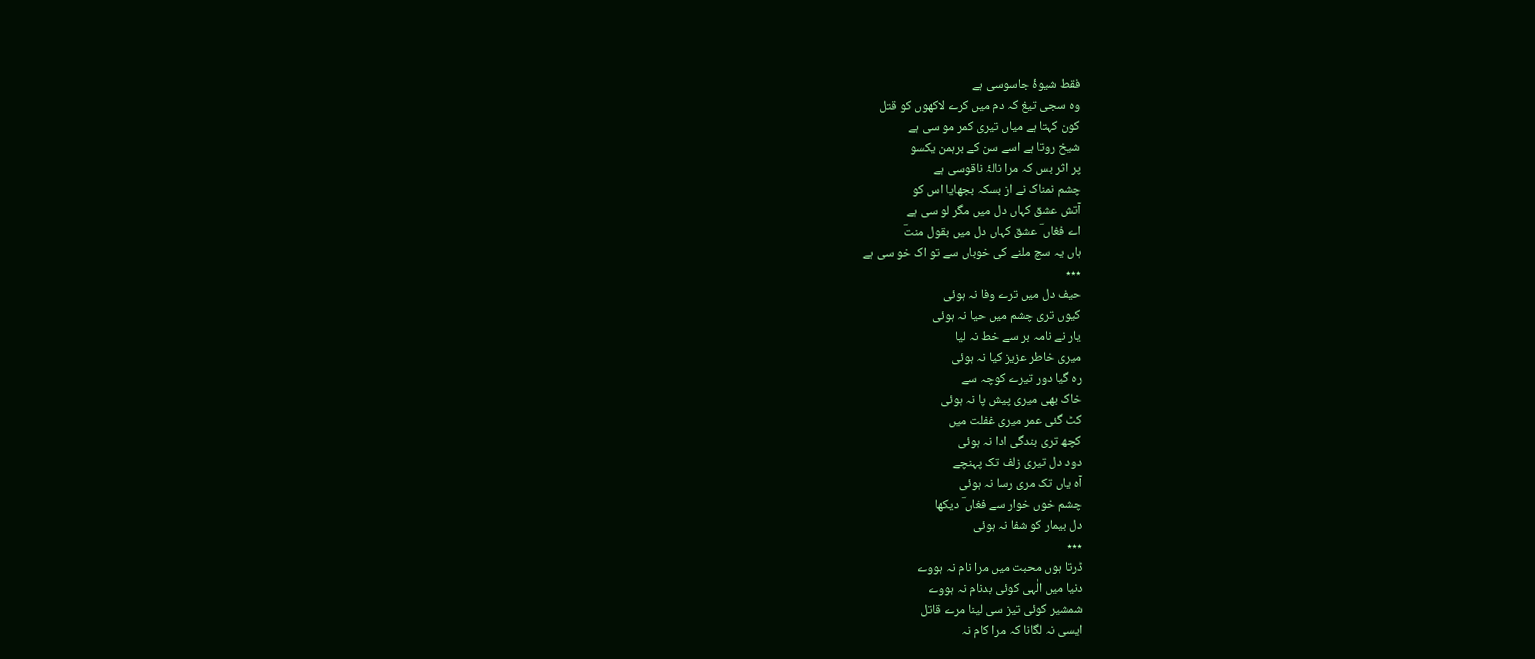فقط شیوۂ جاسوسی ہے
وہ سجی تیغ کہ دم میں کرے لاکھوں کو قتل
کون کہتا ہے میاں تیری کمر مو سی ہے
شیخ روتا ہے اسے سن کے برہمن یکسو
پر اثر بس کہ مرا نالۂ ناقوسی ہے
چشم نمناک نے از بسکہ بجھایا اس کو
آتش عشق کہاں دل میں مگر لو سی ہے
اے فغاں ؔ عشق کہاں دل میں بقول منتؔ
ہاں یہ سچ ملنے کی خوباں سے تو اک خو سی ہے
٭٭٭
حیف دل میں ترے وفا نہ ہوئی
کیوں تری چشم میں حیا نہ ہوئی
یار نے نامہ بر سے خط نہ لیا
میری خاطر عزیز کیا نہ ہوئی
رہ گیا دور تیرے کوچہ سے
خاک بھی میری پیش پا نہ ہوئی
کٹ گئی عمر میری غفلت میں
کچھ تری بندگی ادا نہ ہوئی
دود دل تیری زلف تک پہنچے
آہ یاں تک مری رسا نہ ہوئی
چشم خوں خوار سے فغاں ؔ دیکھا
دل بیمار کو شفا نہ ہوئی
٭٭٭
ڈرتا ہوں محبت میں مرا نام نہ ہووے
دنیا میں الٰہی کوئی بدنام نہ ہووے
شمشیر کوئی تیز سی لینا مرے قاتل
ایسی نہ لگانا کہ مرا کام نہ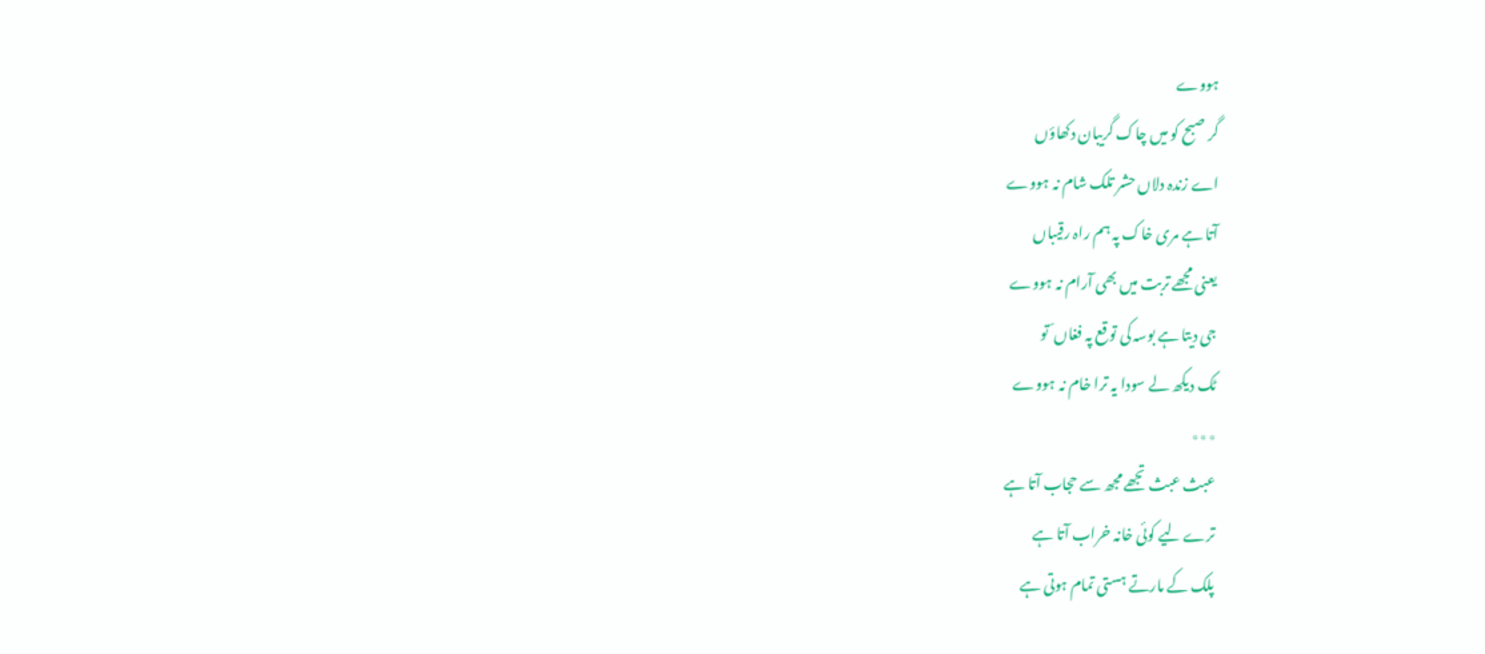ہووے
گر صبح کو میں چاک گریبان دکھاؤں
اے زندہ دلاں حشر تلک شام نہ ہووے
آتا ہے مری خاک پہ ہم راہ رقیباں
یعنی مجھے تربت میں بھی آرام نہ ہووے
جی دیتا ہے بوسہ کی توقع پہ فغاں ؔ تو
ٹک دیکھ لے سودا یہ ترا خام نہ ہووے
٭٭٭
عبث عبث تجھے مجھ سے حجاب آتا ہے
ترے لیے کوئی خانہ خراب آتا ہے
پلک کے مارتے ہستی تمام ہوتی ہے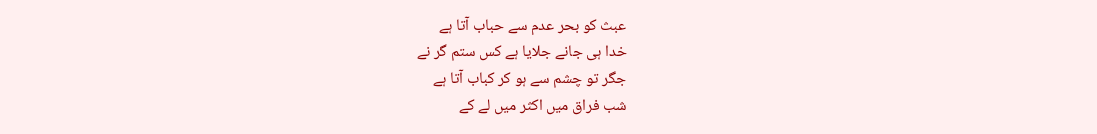عبث کو بحر عدم سے حباب آتا ہے
خدا ہی جانے جلایا ہے کس ستم گر نے
جگر تو چشم سے ہو کر کباب آتا ہے
شب فراق میں اکثر میں لے کے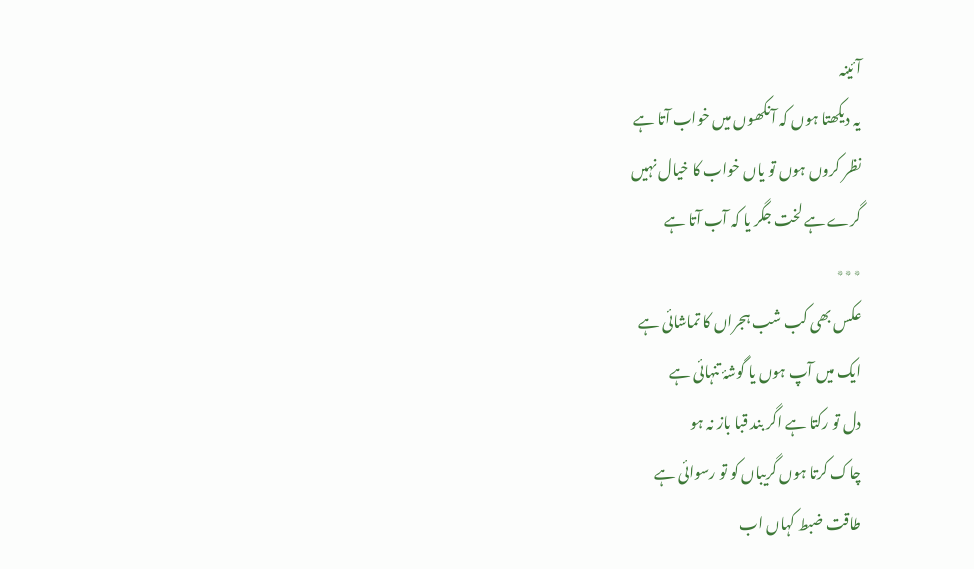آئینہ
یہ دیکھتا ہوں کہ آنکھوں میں خواب آتا ہے
نظر کروں ہوں تو یاں خواب کا خیال نہیں
گرے ہے لخت جگر یا کہ آب آتا ہے
٭٭٭
عکس بھی کب شب ہجراں کا تماشائی ہے
ایک میں آپ ہوں یا گوشۂ تنہائی ہے
دل تو رکتا ہے اگر بند قبا باز نہ ہو
چاک کرتا ہوں گریباں کو تو رسوائی ہے
طاقت ضبط کہاں اب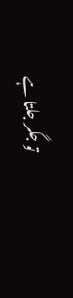تو جگر جلتا ہے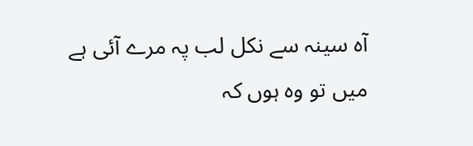آہ سینہ سے نکل لب پہ مرے آئی ہے
میں تو وہ ہوں کہ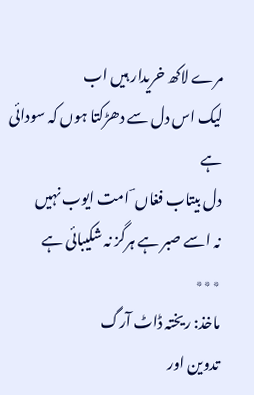مرے لاکھ خریدار ہیں اب
لیک اس دل سے دھڑکتا ہوں کہ سودائی ہے
دل بیتاب فغاں ؔ امت ایوب نہیں
نہ اسے صبر ہے ہرگز نہ شکیبائی ہے
٭٭٭
ماخذ: ریختہ ڈاٹ آرگ
تدوین اور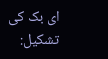ای بک کی تشکیل: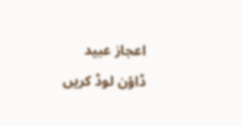اعجاز عبید
ڈاؤن لوڈ کریں